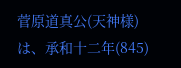菅原道真公(天神様)は、承和十二年(845)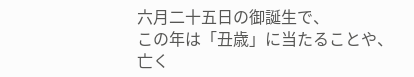六月二十五日の御誕生で、
この年は「丑歳」に当たることや、
亡く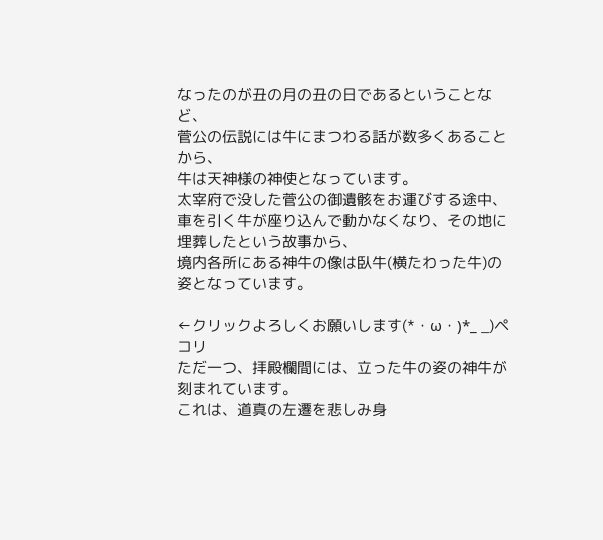なったのが丑の月の丑の日であるということなど、
菅公の伝説には牛にまつわる話が数多くあることから、
牛は天神様の神使となっています。
太宰府で没した菅公の御遺骸をお運びする途中、
車を引く牛が座り込んで動かなくなり、その地に埋葬したという故事から、
境内各所にある神牛の像は臥牛(横たわった牛)の姿となっています。

←クリックよろしくお願いします(*・ω・)*_ _)ペコリ
ただ一つ、拝殿欄間には、立った牛の姿の神牛が刻まれています。
これは、道真の左遷を悲しみ身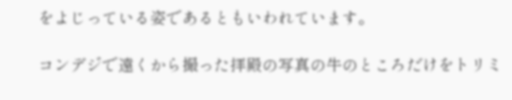をよじっている姿であるともいわれています。

コンデジで遠くから撮った拝殿の写真の牛のところだけをトリミ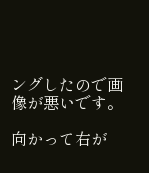ングしたので画像が悪いです。

向かって右が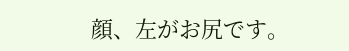顔、左がお尻です。